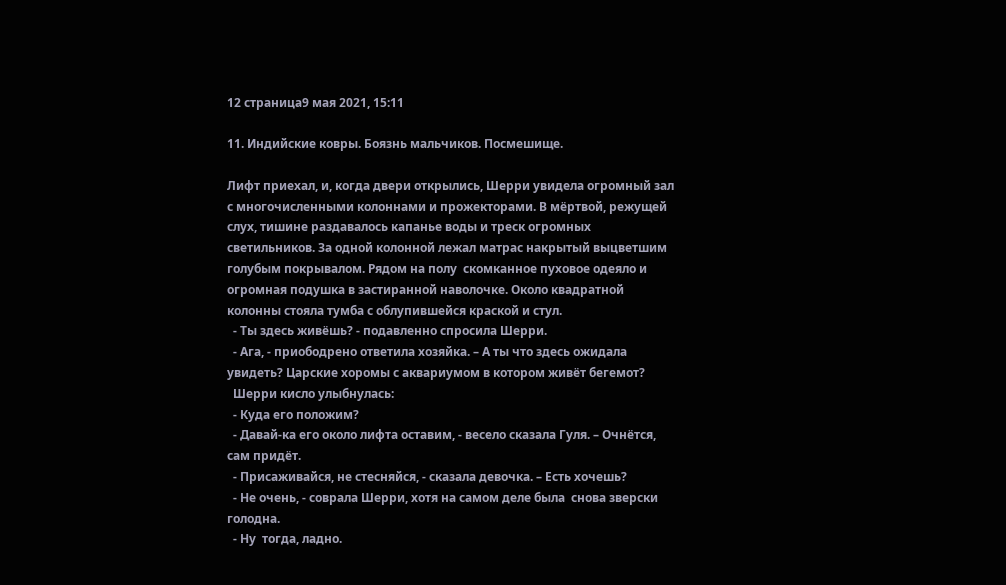12 страница9 мая 2021, 15:11

11. Индийские ковры. Боязнь мальчиков. Посмешище.

Лифт приехал, и, когда двери открылись, Шерри увидела огромный зал с многочисленными колоннами и прожекторами. В мёртвой, режущей слух, тишине раздавалось капанье воды и треск огромных светильников. За одной колонной лежал матрас накрытый выцветшим голубым покрывалом. Рядом на полу  скомканное пуховое одеяло и огромная подушка в застиранной наволочке. Около квадратной колонны стояла тумба с облупившейся краской и стул.
  - Ты здесь живёшь? - подавленно спросила Шерри.
  - Ага, - приободрено ответила хозяйка. – А ты что здесь ожидала увидеть? Царские хоромы с аквариумом в котором живёт бегемот?
  Шерри кисло улыбнулась:
  - Куда его положим?
  - Давай-ка его около лифта оставим, - весело сказала Гуля. – Очнётся, сам придёт.
  - Присаживайся, не стесняйся, - сказала девочка. – Есть хочешь?
  - Не очень, - соврала Шерри, хотя на самом деле была  снова зверски голодна.
  - Ну  тогда, ладно.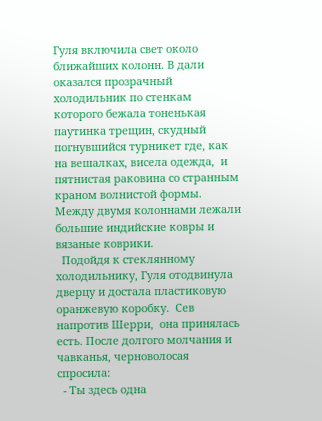Гуля включила свет около ближайших колонн. В дали оказался прозрачный холодильник по стенкам которого бежала тоненькая паутинка трещин, скудный погнувшийся турникет где, как  на вешалках, висела одежда,  и пятнистая раковина со странным краном волнистой формы. Между двумя колоннами лежали большие индийские ковры и вязаные коврики.
  Подойдя к стеклянному холодильнику, Гуля отодвинула дверцу и достала пластиковую оранжевую коробку.  Сев напротив Шерри,  она принялась есть. После долгого молчания и чавканья, черноволосая спросила:
  - Ты здесь одна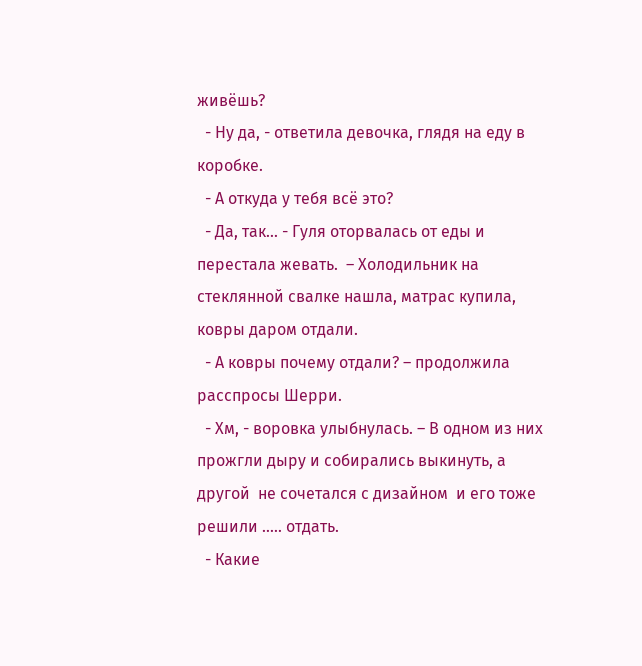живёшь?
  - Ну да, - ответила девочка, глядя на еду в коробке.
  - А откуда у тебя всё это?
  - Да, так... - Гуля оторвалась от еды и перестала жевать.  – Холодильник на стеклянной свалке нашла, матрас купила, ковры даром отдали.
  - А ковры почему отдали? – продолжила расспросы Шерри.
  - Хм, - воровка улыбнулась. – В одном из них прожгли дыру и собирались выкинуть, а другой  не сочетался с дизайном  и его тоже решили ..... отдать.
  - Какие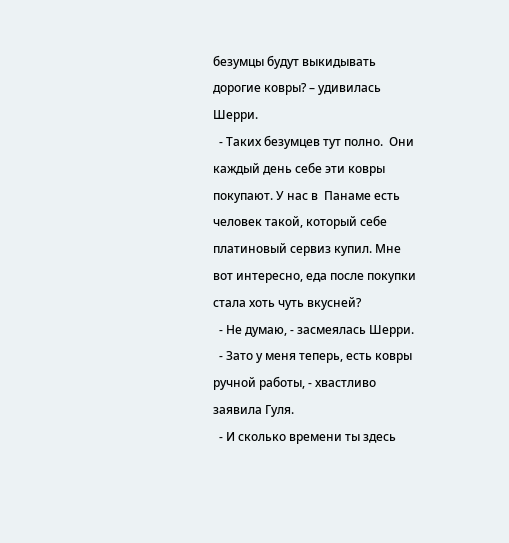безумцы будут выкидывать дорогие ковры? – удивилась Шерри.
  - Таких безумцев тут полно.  Они каждый день себе эти ковры покупают. У нас в  Панаме есть человек такой, который себе платиновый сервиз купил. Мне вот интересно, еда после покупки стала хоть чуть вкусней?
  - Не думаю, - засмеялась Шерри.
  - Зато у меня теперь, есть ковры ручной работы, - хвастливо заявила Гуля.
  - И сколько времени ты здесь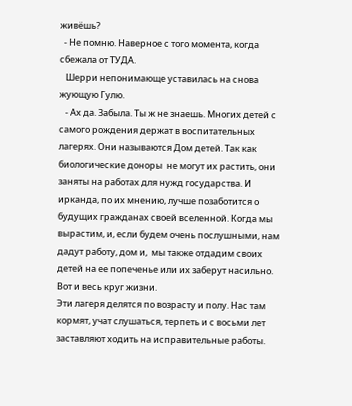живёшь?
  - Не помню. Наверное с того момента, когда сбежала от ТУДА.
   Шерри непонимающе уставилась на снова жующую Гулю.
   - Ах да. Забыла. Ты ж не знаешь. Многих детей с самого рождения держат в воспитательных лагерях. Они называются Дом детей. Так как биологические доноры  не могут их растить, они заняты на работах для нужд государства. И ирканда, по их мнению, лучше позаботится о будущих гражданах своей вселенной. Когда мы вырастим, и, если будем очень послушными, нам дадут работу, дом и,  мы также отдадим своих детей на ее попеченье или их заберут насильно. Вот и весь круг жизни.
Эти лагеря делятся по возрасту и полу. Нас там кормят, учат слушаться, терпеть и с восьми лет заставляют ходить на исправительные работы.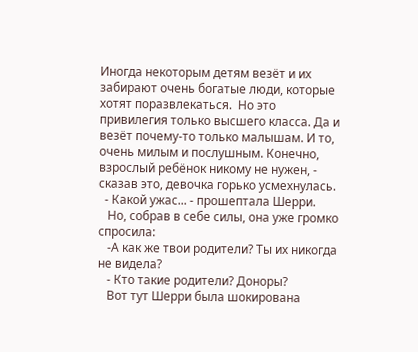Иногда некоторым детям везёт и их забирают очень богатые люди, которые хотят поразвлекаться.  Но это привилегия только высшего класса. Да и везёт почему-то только малышам. И то, очень милым и послушным. Конечно, взрослый ребёнок никому не нужен, - сказав это, девочка горько усмехнулась.
  - Какой ужас... - прошептала Шерри.
   Но, собрав в себе силы, она уже громко спросила:
   -А как же твои родители? Ты их никогда не видела?
   - Кто такие родители? Доноры?
   Вот тут Шерри была шокирована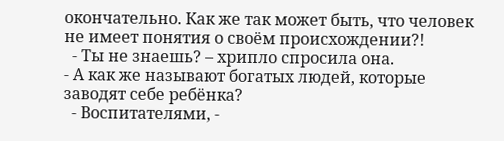окончательно. Как же так может быть, что человек не имеет понятия о своём происхождении?!
  - Ты не знаешь? – хрипло спросила она.
- А как же называют богатых людей, которые заводят себе ребёнка?
  - Воспитателями, -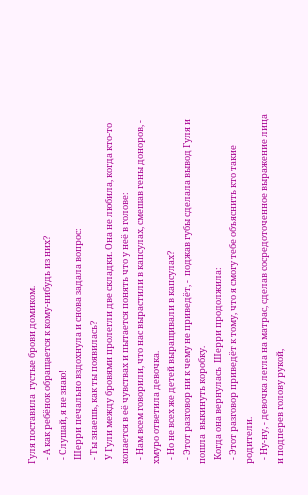Гуля поставила  густые брови домиком.
  - А как ребёнок обращается к кому-нибудь из них?
  - Слушай, я не знаю!
  Шерри печально вздохнула и снова задала вопрос:
  - Ты знаешь, как ты появилась?
  У Гули между бровями пролегли две складки. Она не любила, когда кто-то копается в её чувствах и пытается понять что у неё в голове:
  - Нам всем говорили, что нас вырастили в капсулах, смешав гены доноров, - хмуро ответила девочка.
  - Но не всех же детей выращивали в капсулах?
  - Этот разговор ни к чему не приведёт, -  поджав губы сделала вывод Гуля и пошла  выкинуть коробку.
  Когда она вернулась  Шерри продолжила:
  - Этот разговор приведёт к тому, что я смогу тебе объяснить кто такие родители.
  - Ну-ну, - девочка легла на матрас, сделав сосредоточенное выражение лица и подперев голову рукой,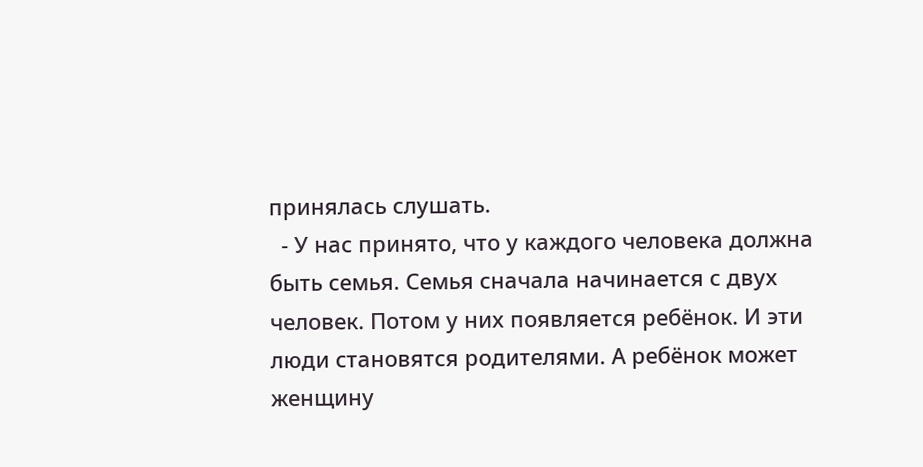принялась слушать.
  - У нас принято, что у каждого человека должна быть семья. Семья сначала начинается с двух человек. Потом у них появляется ребёнок. И эти люди становятся родителями. А ребёнок может женщину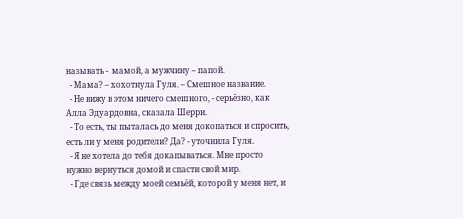называть -  мамой, а мужчину – папой.
  - Мама? – хохотнула Гуля. – Смешное название.
  - Не вижу в этом ничего смешного, - серьёзно, как Алла Эдуардовна, сказала Шерри.
  - То есть, ты пыталась до меня докопаться и спросить, есть ли у меня родители? Да? - уточнила Гуля.
  - Я не хотела до тебя докапываться. Мне просто нужно вернуться домой и спасти свой мир.
  - Где связь между моей семьёй, которой у меня нет, и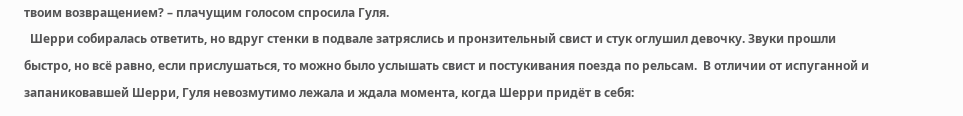твоим возвращением? – плачущим голосом спросила Гуля.
  Шерри собиралась ответить, но вдруг стенки в подвале затряслись и пронзительный свист и стук оглушил девочку. Звуки прошли быстро, но всё равно, если прислушаться, то можно было услышать свист и постукивания поезда по рельсам.  В отличии от испуганной и  запаниковавшей Шерри, Гуля невозмутимо лежала и ждала момента, когда Шерри придёт в себя: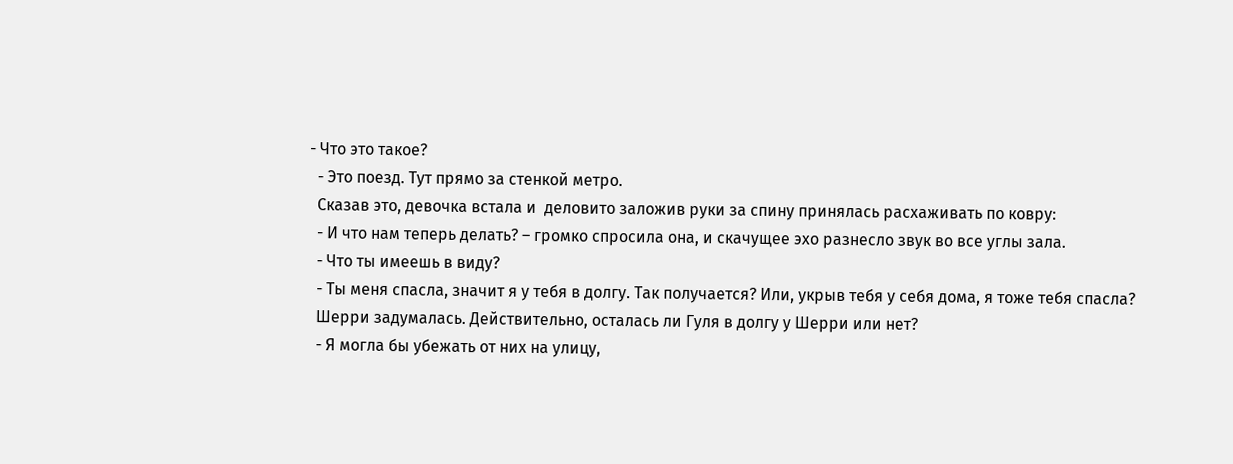- Что это такое?
  - Это поезд. Тут прямо за стенкой метро.
  Сказав это, девочка встала и  деловито заложив руки за спину принялась расхаживать по ковру:
  - И что нам теперь делать? – громко спросила она, и скачущее эхо разнесло звук во все углы зала.
  - Что ты имеешь в виду?
  - Ты меня спасла, значит я у тебя в долгу. Так получается? Или, укрыв тебя у себя дома, я тоже тебя спасла?
  Шерри задумалась. Действительно, осталась ли Гуля в долгу у Шерри или нет?
  - Я могла бы убежать от них на улицу,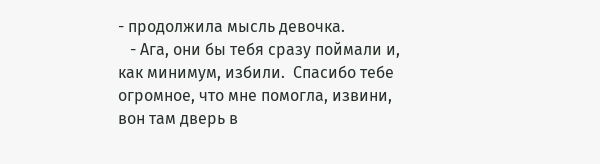- продолжила мысль девочка.
   - Ага, они бы тебя сразу поймали и, как минимум, избили.  Спасибо тебе огромное, что мне помогла, извини, вон там дверь в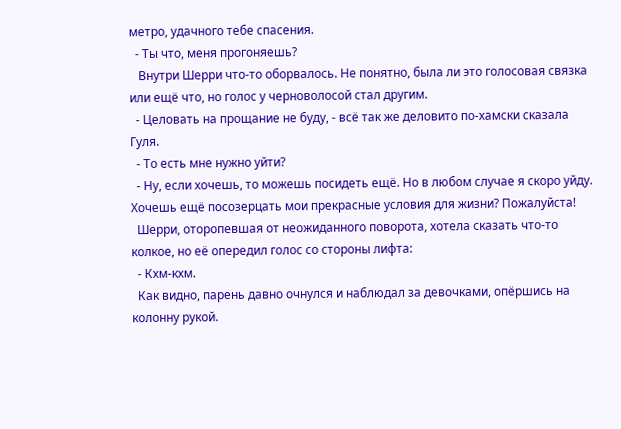метро, удачного тебе спасения.
  - Ты что, меня прогоняешь?
   Внутри Шерри что-то оборвалось. Не понятно, была ли это голосовая связка или ещё что, но голос у черноволосой стал другим.
  - Целовать на прощание не буду, - всё так же деловито по-хамски сказала Гуля.
  - То есть мне нужно уйти?
  - Ну, если хочешь, то можешь посидеть ещё. Но в любом случае я скоро уйду. Хочешь ещё посозерцать мои прекрасные условия для жизни? Пожалуйста!
  Шерри, оторопевшая от неожиданного поворота, хотела сказать что-то колкое, но её опередил голос со стороны лифта:
  - Кхм-кхм.
  Как видно, парень давно очнулся и наблюдал за девочками, опёршись на колонну рукой.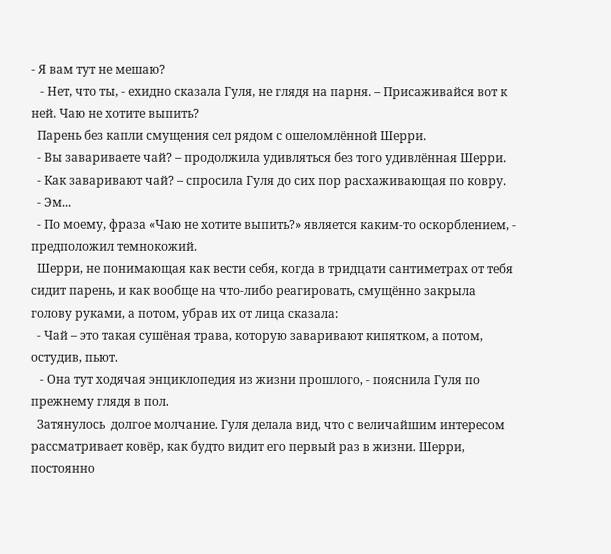- Я вам тут не мешаю?
   - Нет, что ты, - ехидно сказала Гуля, не глядя на парня. – Присаживайся вот к ней. Чаю не хотите выпить?
  Парень без капли смущения сел рядом с ошеломлённой Шерри.
  - Вы завариваете чай? – продолжила удивляться без того удивлённая Шерри.
  - Как заваривают чай? – спросила Гуля до сих пор расхаживающая по ковру.
  - Эм...
  - По моему, фраза «Чаю не хотите выпить?» является каким-то оскорблением, - предположил темнокожий.
  Шерри, не понимающая как вести себя, когда в тридцати сантиметрах от тебя сидит парень, и как вообще на что-либо реагировать, смущённо закрыла голову руками, а потом, убрав их от лица сказала:
  - Чай – это такая сушёная трава, которую заваривают кипятком, а потом, остудив, пьют.
   - Она тут ходячая энциклопедия из жизни прошлого, - пояснила Гуля по прежнему глядя в пол.
  Затянулось  долгое молчание. Гуля делала вид, что с величайшим интересом рассматривает ковёр, как будто видит его первый раз в жизни. Шерри, постоянно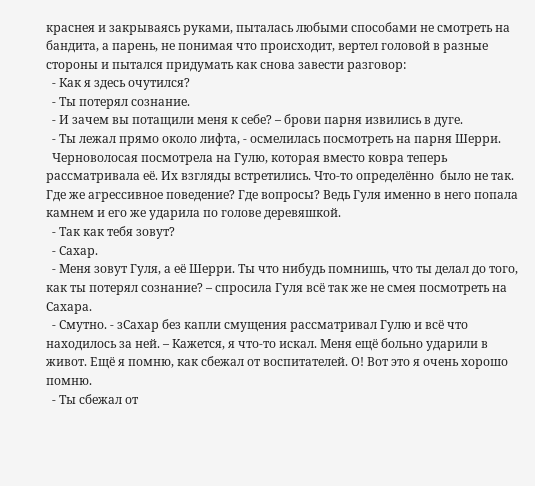краснея и закрываясь руками, пыталась любыми способами не смотреть на бандита, а парень, не понимая что происходит, вертел головой в разные стороны и пытался придумать как снова завести разговор:
  - Как я здесь очутился?
  - Ты потерял сознание.
  - И зачем вы потащили меня к себе? – брови парня извились в дуге.
  - Ты лежал прямо около лифта, - осмелилась посмотреть на парня Шерри.
  Черноволосая посмотрела на Гулю, которая вместо ковра теперь рассматривала её. Их взгляды встретились. Что-то определённо  было не так. Где же агрессивное поведение? Где вопросы? Ведь Гуля именно в него попала камнем и его же ударила по голове деревяшкой.
  - Так как тебя зовут?
  - Сахар.
  - Меня зовут Гуля, а её Шерри. Ты что нибудь помнишь, что ты делал до того, как ты потерял сознание? – спросила Гуля всё так же не смея посмотреть на Сахара.
  - Смутно. - зСахар без капли смущения рассматривал Гулю и всё что находилось за ней. – Кажется, я что-то искал. Меня ещё больно ударили в живот. Ещё я помню, как сбежал от воспитателей. О! Вот это я очень хорошо помню.
  - Ты сбежал от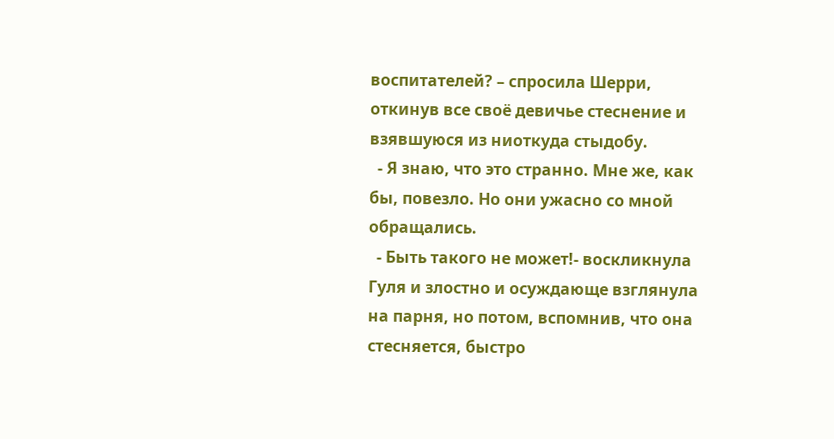воспитателей? – спросила Шерри, откинув все своё девичье стеснение и взявшуюся из ниоткуда стыдобу.
  - Я знаю, что это странно. Мне же, как бы, повезло. Но они ужасно со мной обращались.
  - Быть такого не может!- воскликнула Гуля и злостно и осуждающе взглянула на парня, но потом, вспомнив, что она стесняется, быстро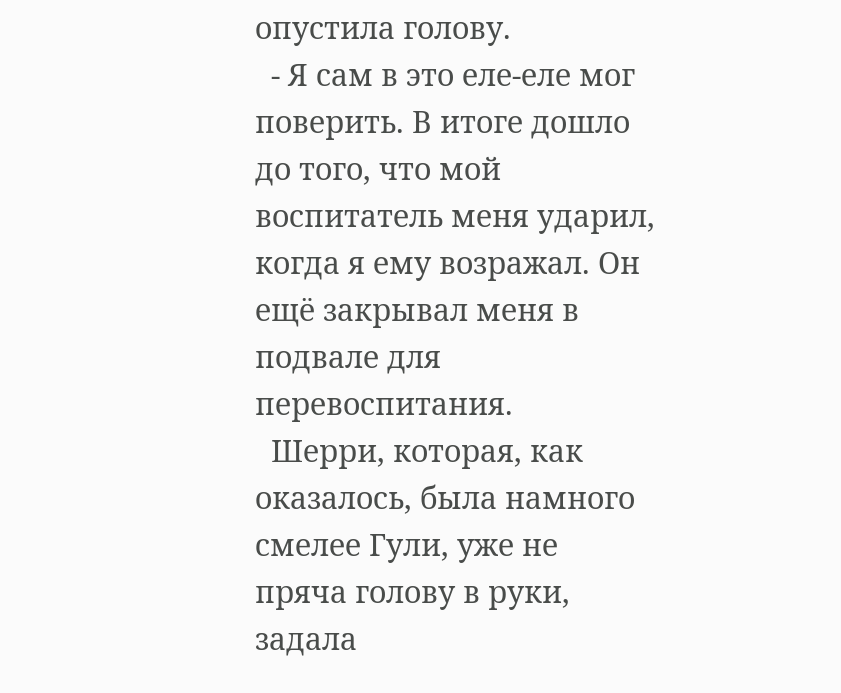опустила голову.
  - Я сам в это еле-еле мог поверить. В итоге дошло до того, что мой воспитатель меня ударил, когда я ему возражал. Он ещё закрывал меня в подвале для перевоспитания.
  Шерри, которая, как оказалось, была намного смелее Гули, уже не пряча голову в руки, задала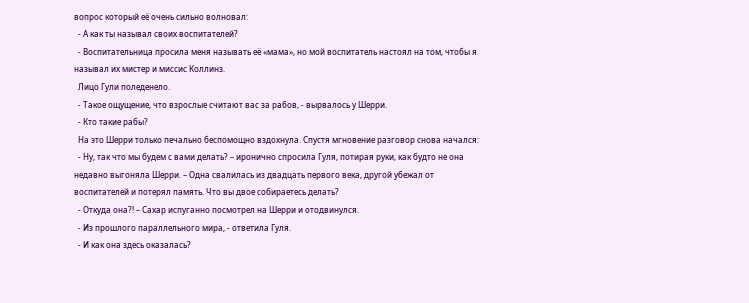вопрос который её очень сильно волновал:
  - А как ты называл своих воспитателей?
  - Воспитательница просила меня называть её «мама», но мой воспитатель настоял на том, чтобы я называл их мистер и миссис Коллинз.
  Лицо Гули поледенело.
  - Такое ощущение, что взрослые считают вас за рабов, - вырвалось у Шерри.
  - Кто такие рабы?
  На это Шерри только печально беспомощно вздохнула. Спустя мгновение разговор снова начался:
  - Ну, так что мы будем с вами делать? – иронично спросила Гуля, потирая руки, как будто не она недавно выгоняла Шерри. – Одна свалилась из двадцать первого века, другой убежал от воспитателей и потерял память. Что вы двое собираетесь делать?
  - Откуда она?! – Сахар испуганно посмотрел на Шерри и отодвинулся.
  - Из прошлого параллельного мира, - ответила Гуля.
  - И как она здесь оказалась?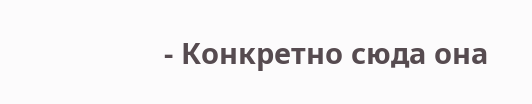- Конкретно сюда она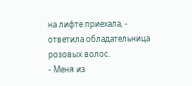на лифте приехала, - ответила обладательница розовых волос.
- Меня из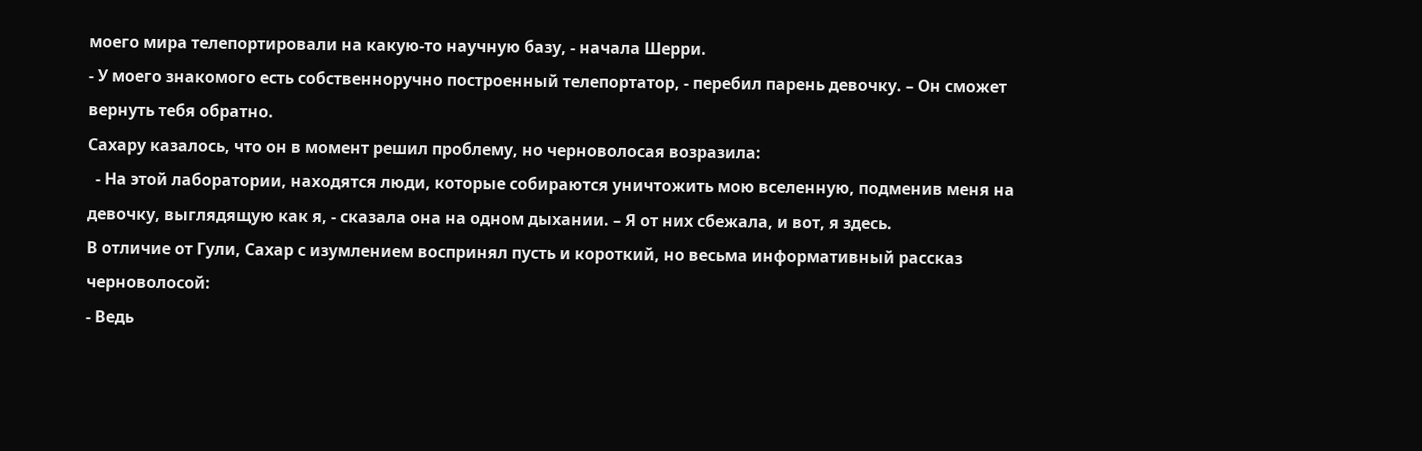моего мира телепортировали на какую-то научную базу, - начала Шерри.
- У моего знакомого есть собственноручно построенный телепортатор, - перебил парень девочку. – Он сможет вернуть тебя обратно.
Сахару казалось, что он в момент решил проблему, но черноволосая возразила:
  - На этой лаборатории, находятся люди, которые собираются уничтожить мою вселенную, подменив меня на девочку, выглядящую как я, - сказала она на одном дыхании. – Я от них сбежала, и вот, я здесь.
В отличие от Гули, Сахар с изумлением воспринял пусть и короткий, но весьма информативный рассказ черноволосой:
- Ведь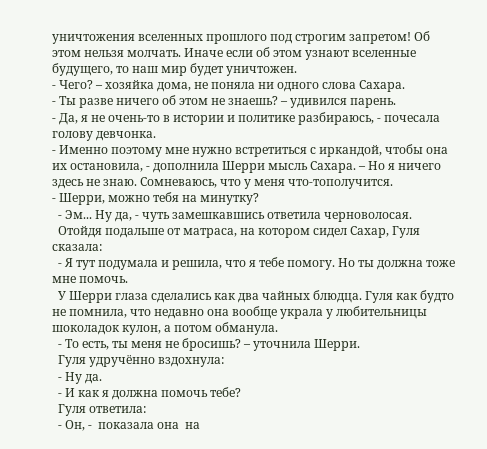уничтожения вселенных прошлого под строгим запретом! Об этом нельзя молчать. Иначе если об этом узнают вселенные будущего, то наш мир будет уничтожен.
- Чего? – хозяйка дома, не поняла ни одного слова Сахара.
- Ты разве ничего об этом не знаешь? – удивился парень.
- Да, я не очень-то в истории и политике разбираюсь, - почесала голову девчонка.
- Именно поэтому мне нужно встретиться с иркандой, чтобы она их остановила, - дополнила Шерри мысль Сахара. – Но я ничего здесь не знаю. Сомневаюсь, что у меня что-тополучится.
- Шерри, можно тебя на минутку?
  - Эм... Ну да, - чуть замешкавшись ответила черноволосая.
  Отойдя подальше от матраса, на котором сидел Сахар, Гуля сказала:
  - Я тут подумала и решила, что я тебе помогу. Но ты должна тоже  мне помочь.
  У Шерри глаза сделались как два чайных блюдца. Гуля как будто не помнила, что недавно она вообще украла у любительницы шоколадок кулон, а потом обманула.
  - То есть, ты меня не бросишь? – уточнила Шерри.
  Гуля удручённо вздохнула:
  - Ну да.
  - И как я должна помочь тебе?
  Гуля ответила:
  - Он, -  показала она  на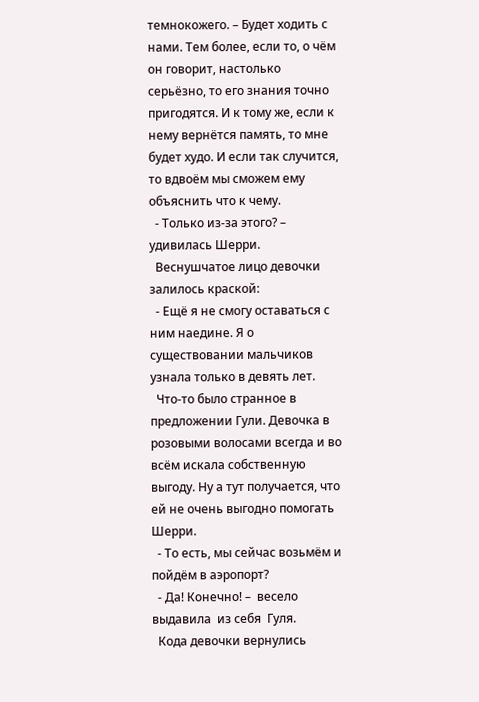темнокожего. – Будет ходить с нами. Тем более, если то, о чём он говорит, настолько серьёзно, то его знания точно пригодятся. И к тому же, если к нему вернётся память, то мне будет худо. И если так случится, то вдвоём мы сможем ему объяснить что к чему.
  - Только из-за этого? – удивилась Шерри.
  Веснушчатое лицо девочки залилось краской:
  - Ещё я не смогу оставаться с ним наедине. Я о существовании мальчиков узнала только в девять лет.
  Что-то было странное в предложении Гули. Девочка в розовыми волосами всегда и во всём искала собственную выгоду. Ну а тут получается, что ей не очень выгодно помогать Шерри.
  - То есть, мы сейчас возьмём и пойдём в аэропорт?
  - Да! Конечно! –  весело выдавила  из себя  Гуля.
  Кода девочки вернулись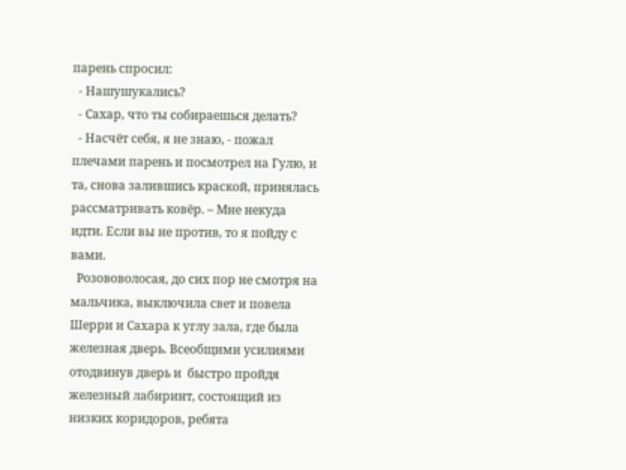парень спросил:
  - Нашушукались?
  - Сахар, что ты собираешься делать?
  - Насчёт себя, я не знаю, - пожал плечами парень и посмотрел на Гулю, и та, снова залившись краской, принялась рассматривать ковёр. – Мне некуда идти. Если вы не против, то я пойду с вами.
  Розововолосая, до сих пор не смотря на мальчика, выключила свет и повела Шерри и Сахара к углу зала, где была железная дверь. Всеобщими усилиями отодвинув дверь и  быстро пройдя железный лабиринт, состоящий из  низких коридоров, ребята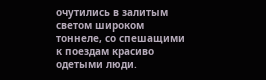очутились в залитым светом широком тоннеле, со спешащими к поездам красиво одетыми люди.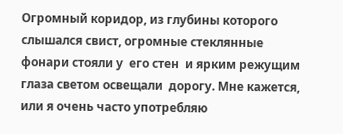Огромный коридор, из глубины которого слышался свист, огромные стеклянные фонари стояли у  его стен  и ярким режущим глаза светом освещали  дорогу. Мне кажется, или я очень часто употребляю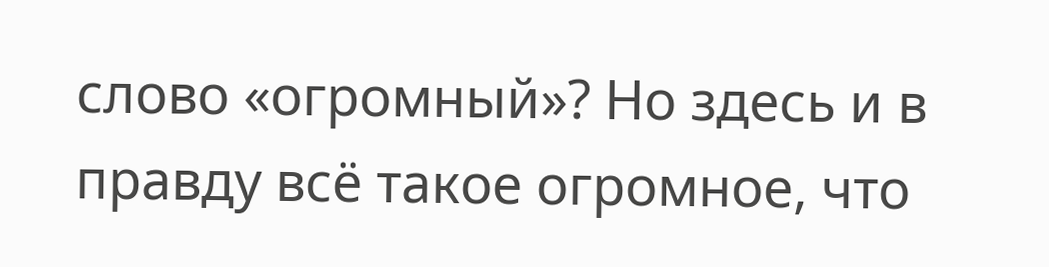слово «огромный»? Но здесь и в правду всё такое огромное, что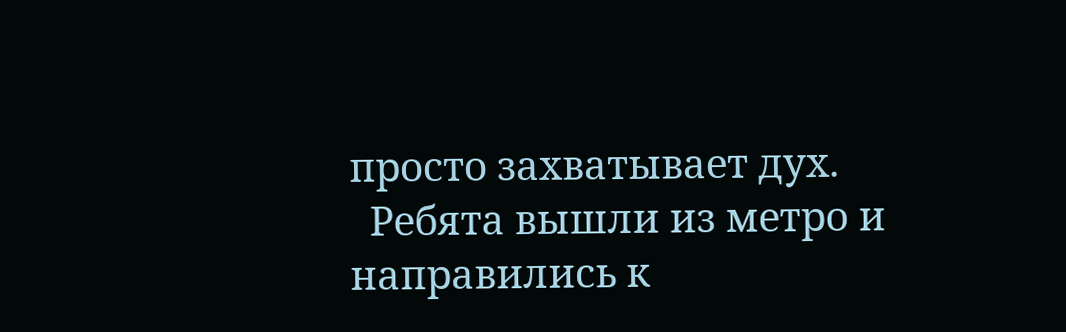просто захватывает дух.
  Ребята вышли из метро и направились к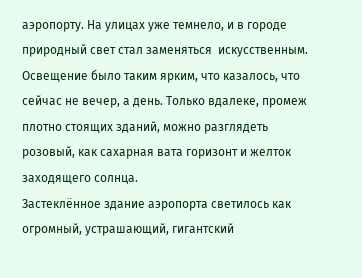аэропорту. На улицах уже темнело, и в городе природный свет стал заменяться  искусственным. Освещение было таким ярким, что казалось, что сейчас не вечер, а день. Только вдалеке, промеж плотно стоящих зданий, можно разглядеть розовый, как сахарная вата горизонт и желток заходящего солнца.
Застеклённое здание аэропорта светилось как огромный, устрашающий, гигантский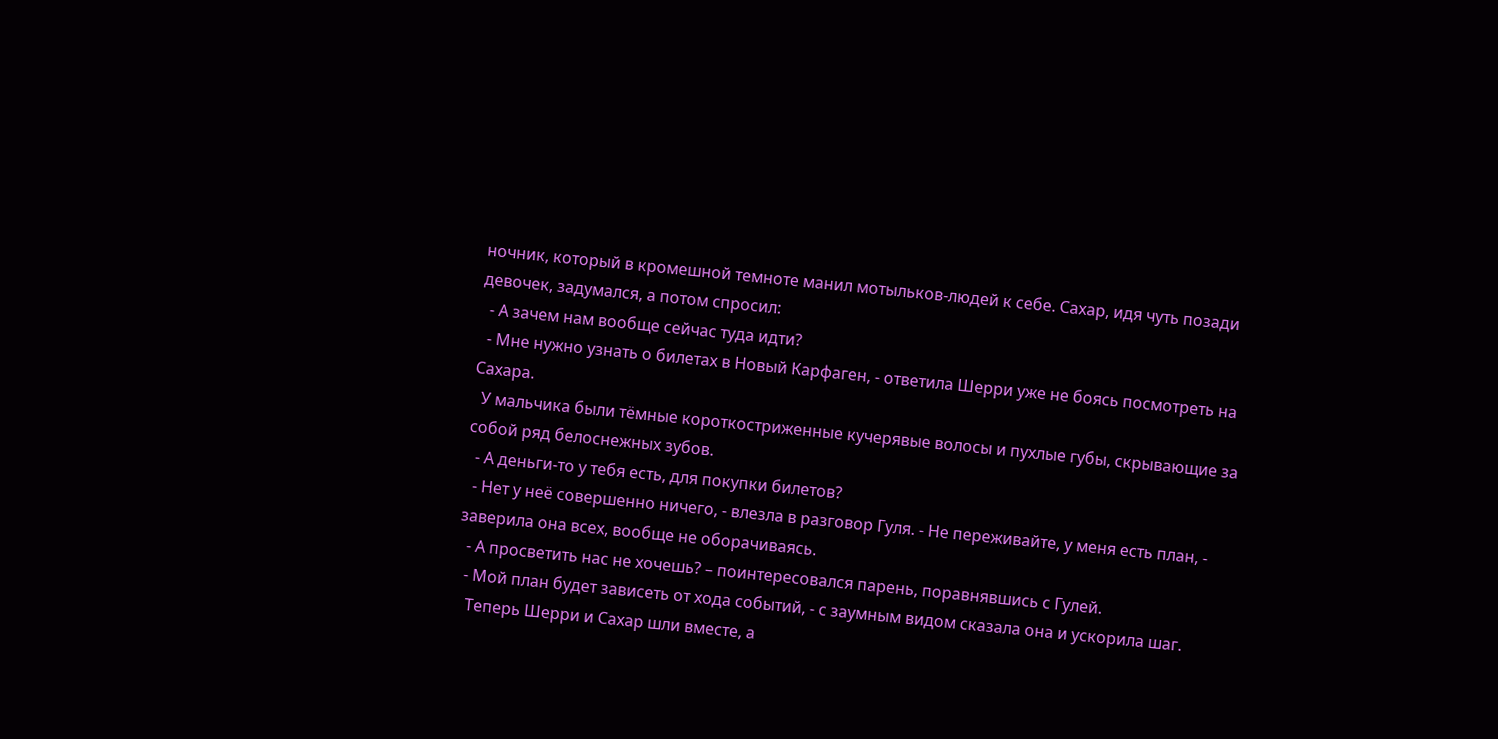ночник, который в кромешной темноте манил мотыльков-людей к себе. Сахар, идя чуть позади девочек, задумался, а потом спросил:
  - А зачем нам вообще сейчас туда идти?
  - Мне нужно узнать о билетах в Новый Карфаген, - ответила Шерри уже не боясь посмотреть на Сахара.
  У мальчика были тёмные короткостриженные кучерявые волосы и пухлые губы, скрывающие за собой ряд белоснежных зубов.
  - А деньги-то у тебя есть, для покупки билетов?
  - Нет у неё совершенно ничего, - влезла в разговор Гуля. - Не переживайте, у меня есть план, - заверила она всех, вообще не оборачиваясь.
  - А просветить нас не хочешь? – поинтересовался парень, поравнявшись с Гулей.
  - Мой план будет зависеть от хода событий, - с заумным видом сказала она и ускорила шаг.
   Теперь Шерри и Сахар шли вместе, а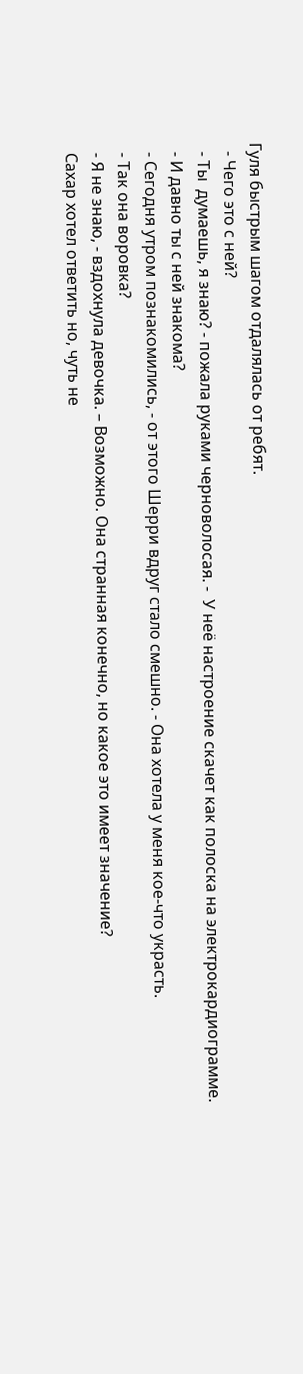Гуля быстрым шагом отдалялась от ребят.
  - Чего это с ней?
  - Ты  думаешь, я знаю? - пожала руками черноволосая. -  У неё настроение скачет как полоска на электрокардиограмме.
  - И давно ты с ней знакома?
  - Сегодня утром познакомились, - от этого Шерри вдруг стало смешно. - Она хотела у меня кое-что украсть.
  - Так она воровка?
  - Я не знаю, - вздохнула девочка. – Возможно. Она странная конечно, но какое это имеет значение?
  Сахар хотел ответить но, чуть не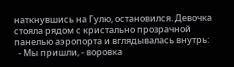наткнувшись на Гулю, остановился. Девочка стояла рядом с кристально прозрачной панелью аэропорта и вглядывалась внутрь:
  - Мы пришли, - воровка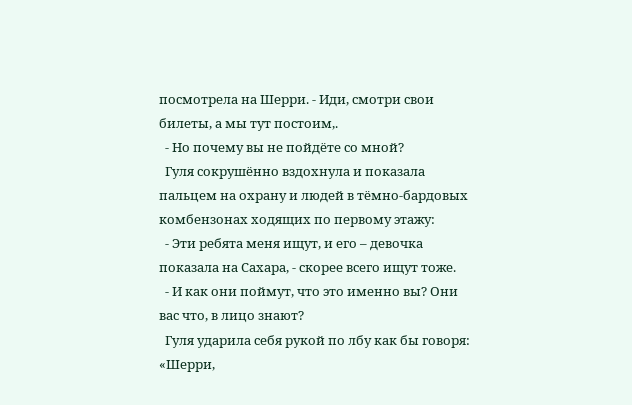посмотрела на Шерри. - Иди, смотри свои билеты, а мы тут постоим,.
  - Но почему вы не пойдёте со мной?
  Гуля сокрушённо вздохнула и показала пальцем на охрану и людей в тёмно-бардовых комбензонах ходящих по первому этажу:
  - Эти ребята меня ищут, и его – девочка показала на Сахара, - скорее всего ищут тоже.
  - И как они поймут, что это именно вы? Они вас что, в лицо знают?
  Гуля ударила себя рукой по лбу как бы говоря: «Шерри,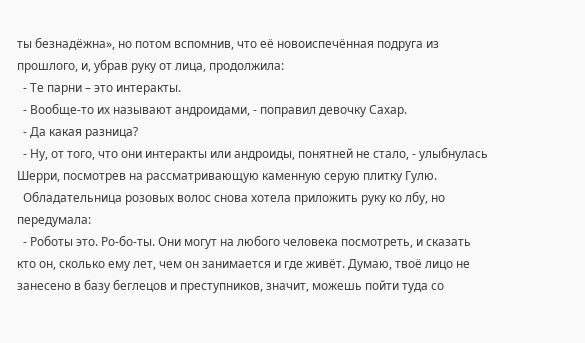ты безнадёжна», но потом вспомнив, что её новоиспечённая подруга из прошлого, и, убрав руку от лица, продолжила:
  - Те парни – это интеракты.
  - Вообще-то их называют андроидами, - поправил девочку Сахар.
  - Да какая разница?
  - Ну, от того, что они интеракты или андроиды, понятней не стало, - улыбнулась Шерри, посмотрев на рассматривающую каменную серую плитку Гулю.
  Обладательница розовых волос снова хотела приложить руку ко лбу, но передумала:
  - Роботы это. Ро-бо-ты. Они могут на любого человека посмотреть, и сказать кто он, сколько ему лет, чем он занимается и где живёт. Думаю, твоё лицо не занесено в базу беглецов и преступников, значит, можешь пойти туда со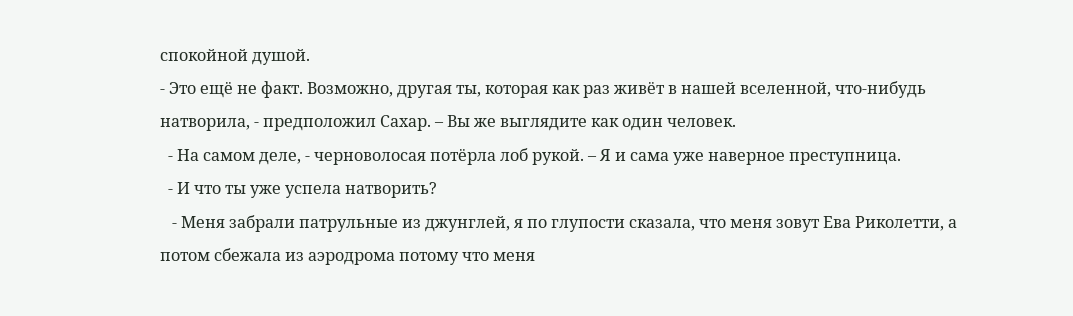спокойной душой.
- Это ещё не факт. Возможно, другая ты, которая как раз живёт в нашей вселенной, что-нибудь натворила, - предположил Сахар. – Вы же выглядите как один человек.
  - На самом деле, - черноволосая потёрла лоб рукой. – Я и сама уже наверное преступница.
  - И что ты уже успела натворить?
   - Меня забрали патрульные из джунглей, я по глупости сказала, что меня зовут Ева Риколетти, а потом сбежала из аэродрома потому что меня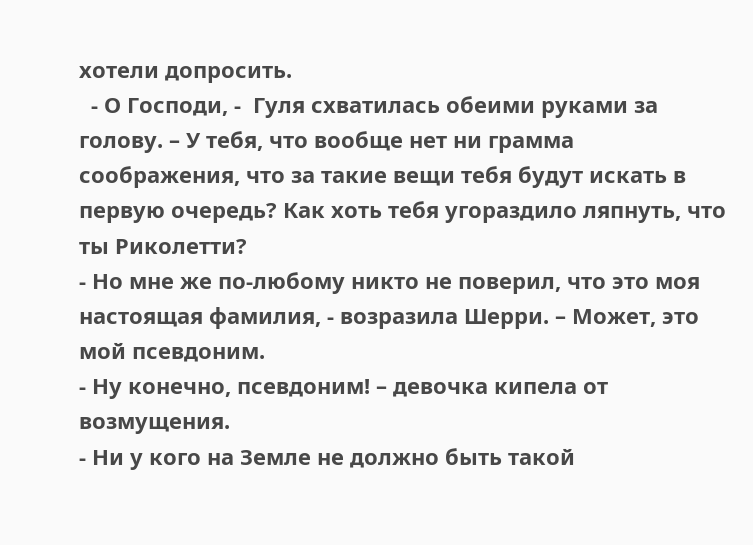хотели допросить.
  - О Господи, -  Гуля схватилась обеими руками за голову. – У тебя, что вообще нет ни грамма соображения, что за такие вещи тебя будут искать в первую очередь? Как хоть тебя угораздило ляпнуть, что ты Риколетти?
- Но мне же по-любому никто не поверил, что это моя настоящая фамилия, - возразила Шерри. – Может, это мой псевдоним.
- Ну конечно, псевдоним! – девочка кипела от возмущения.
- Ни у кого на Земле не должно быть такой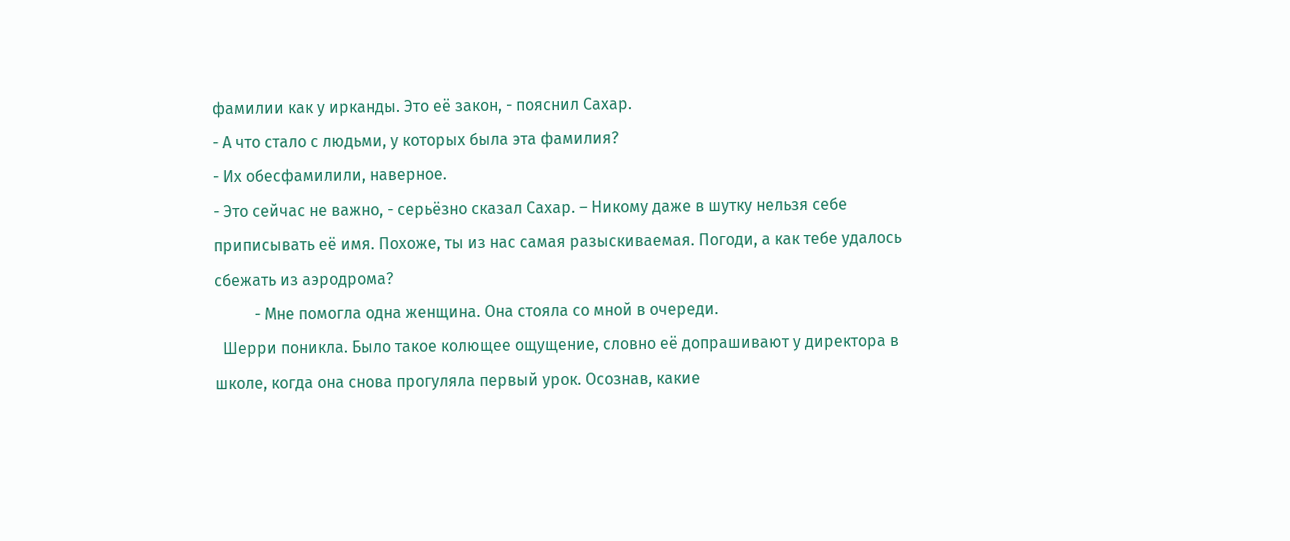фамилии как у ирканды. Это её закон, - пояснил Сахар.
- А что стало с людьми, у которых была эта фамилия?
- Их обесфамилили, наверное.
- Это сейчас не важно, - серьёзно сказал Сахар. – Никому даже в шутку нельзя себе приписывать её имя. Похоже, ты из нас самая разыскиваемая. Погоди, а как тебе удалось сбежать из аэродрома?
          - Мне помогла одна женщина. Она стояла со мной в очереди.
  Шерри поникла. Было такое колющее ощущение, словно её допрашивают у директора в школе, когда она снова прогуляла первый урок. Осознав, какие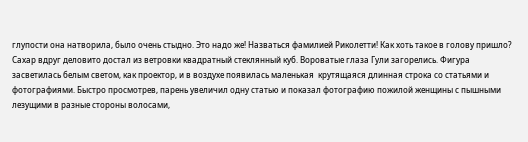глупости она натворила, было очень стыдно. Это надо же! Назваться фамилией Риколетти! Как хоть такое в голову пришло?
Сахар вдруг деловито достал из ветровки квадратный стеклянный куб. Вороватые глаза Гули загорелись. Фигура засветилась белым светом, как проектор, и в воздухе появилась маленькая  крутящаяся длинная строка со статьями и фотографиями. Быстро просмотрев, парень увеличил одну статью и показал фотографию пожилой женщины с пышными лезущими в разные стороны волосами,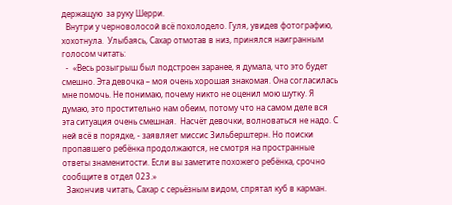держащую  за руку Шерри.
  Внутри у черноволосой всё похолодело. Гуля, увидев фотографию, хохотнула.  Улыбаясь, Сахар отмотав в низ, принялся наигранным голосом читать:
  -  «Весь розыгрыш был подстроен заранее, я думала, что это будет смешно. Эта девочка – моя очень хорошая знакомая. Она согласилась мне помочь. Не понимаю, почему никто не оценил мою шутку. Я думаю, это простительно нам обеим, потому что на самом деле вся эта ситуация очень смешная.  Насчёт девочки, волноваться не надо. С ней всё в порядке, - заявляет миссис Зильберштерн. Но поиски пропавшего ребёнка продолжаются, не смотря на пространные ответы знаменитости. Если вы заметите похожего ребёнка, срочно сообщите в отдел 023.»
  Закончив читать, Сахар с серьёзным видом, спрятал куб в карман.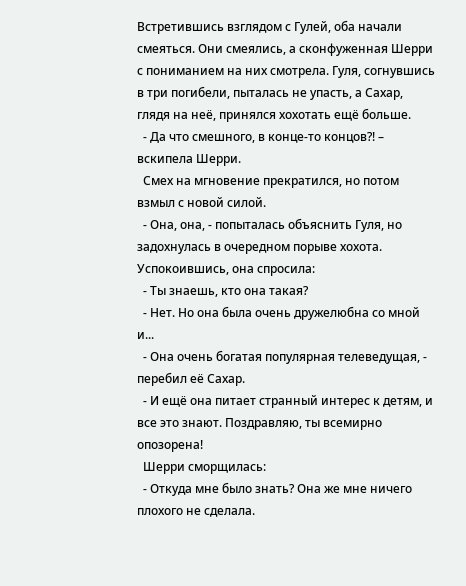Встретившись взглядом с Гулей, оба начали смеяться. Они смеялись, а сконфуженная Шерри с пониманием на них смотрела. Гуля, согнувшись в три погибели, пыталась не упасть, а Сахар, глядя на неё, принялся хохотать ещё больше.
  - Да что смешного, в конце-то концов?! – вскипела Шерри.
  Смех на мгновение прекратился, но потом взмыл с новой силой.
  - Она, она, - попыталась объяснить Гуля, но задохнулась в очередном порыве хохота.
Успокоившись, она спросила:
  - Ты знаешь, кто она такая?
  - Нет. Но она была очень дружелюбна со мной и...
  - Она очень богатая популярная телеведущая, - перебил её Сахар.
  - И ещё она питает странный интерес к детям, и все это знают. Поздравляю, ты всемирно опозорена!
  Шерри сморщилась:
  - Откуда мне было знать? Она же мне ничего плохого не сделала.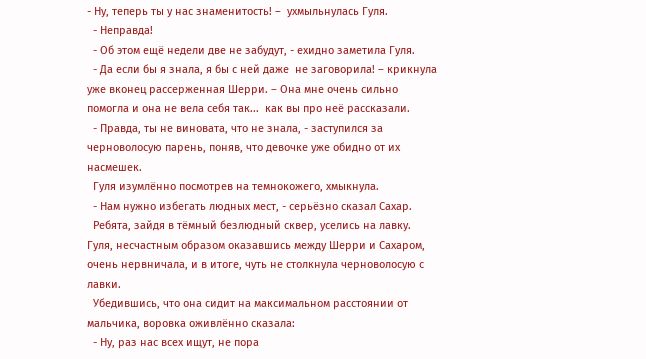- Ну, теперь ты у нас знаменитость! –  ухмыльнулась Гуля.
  - Неправда!
  - Об этом ещё недели две не забудут, - ехидно заметила Гуля.
  - Да если бы я знала, я бы с ней даже  не заговорила! – крикнула уже вконец рассерженная Шерри. – Она мне очень сильно помогла и она не вела себя так...  как вы про неё рассказали.
  - Правда, ты не виновата, что не знала, - заступился за черноволосую парень, поняв, что девочке уже обидно от их насмешек.
  Гуля изумлённо посмотрев на темнокожего, хмыкнула.
  - Нам нужно избегать людных мест, - серьёзно сказал Сахар.
  Ребята, зайдя в тёмный безлюдный сквер, уселись на лавку. Гуля, несчастным образом оказавшись между Шерри и Сахаром, очень нервничала, и в итоге, чуть не столкнула черноволосую с лавки.
  Убедившись, что она сидит на максимальном расстоянии от мальчика, воровка оживлённо сказала:
  - Ну, раз нас всех ищут, не пора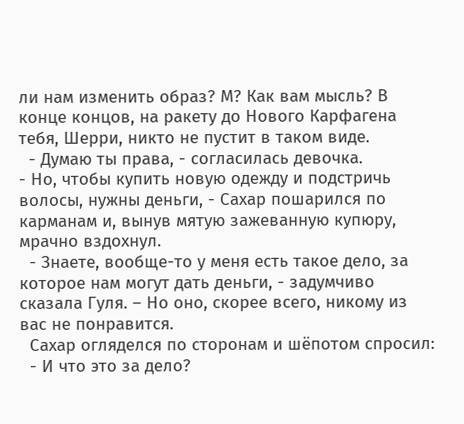ли нам изменить образ? М? Как вам мысль? В конце концов, на ракету до Нового Карфагена тебя, Шерри, никто не пустит в таком виде.
  - Думаю ты права, - согласилась девочка.
- Но, чтобы купить новую одежду и подстричь волосы, нужны деньги, - Сахар пошарился по карманам и, вынув мятую зажеванную купюру, мрачно вздохнул.
  - Знаете, вообще-то у меня есть такое дело, за которое нам могут дать деньги, - задумчиво сказала Гуля. – Но оно, скорее всего, никому из вас не понравится.
  Сахар огляделся по сторонам и шёпотом спросил:
  - И что это за дело?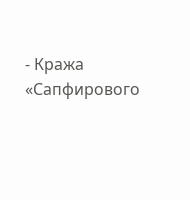- Кража «Сапфирового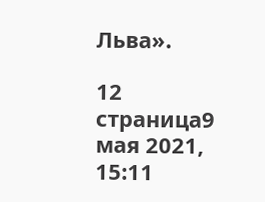Льва».

12 страница9 мая 2021, 15:11